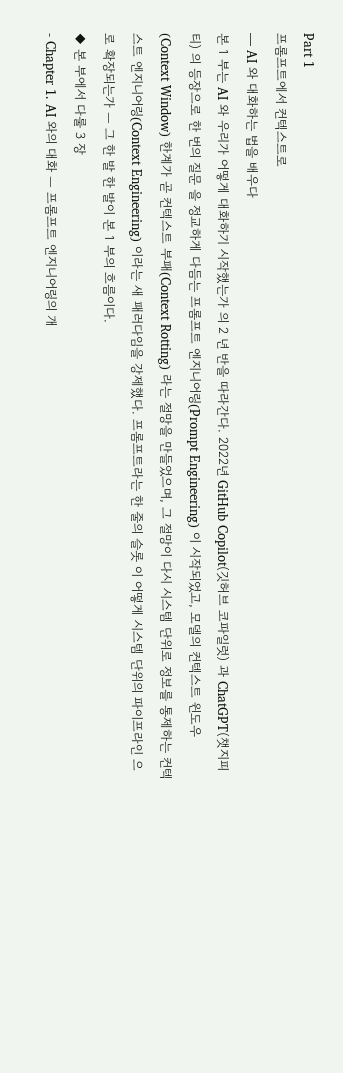Part 1
프롬프트에서 컨텍스트로
— AI 와 대화하는 법을 배우다
본 1 부는 AI 와 우리가 어떻게 대화하기 시작했는가 의 2 년 반을 따라간다. 2022년 GitHub Copilot(깃허브 코파일럿) 과 ChatGPT(챗지피티) 의 등장으로 한 번의 질문 을 정교하게 다듬는 프롬프트 엔지니어링(Prompt Engineering) 이 시작되었고, 모델의 컨텍스트 윈도우(Context Window) 한계가 곧 컨텍스트 부패(Context Rotting) 라는 절망을 만들었으며, 그 절망이 다시 시스템 단위로 정보를 통제하는 컨텍스트 엔지니어링(Context Engineering) 이라는 새 패러다임을 강제했다. 프롬프트라는 한 줄의 슬롯 이 어떻게 시스템 단위의 파이프라인 으로 확장되는가 — 그 한 발 한 발이 본 1 부의 흐름이다.
◆ 본 부에서 다룰 3 장
- Chapter 1. AI 와의 대화 — 프롬프트 엔지니어링의 개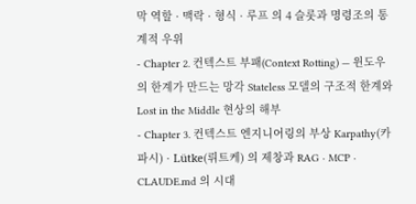막 역할 · 맥락 · 형식 · 루프 의 4 슬롯과 명령조의 통계적 우위
- Chapter 2. 컨텍스트 부패(Context Rotting) — 윈도우의 한계가 만드는 망각 Stateless 모델의 구조적 한계와 Lost in the Middle 현상의 해부
- Chapter 3. 컨텍스트 엔지니어링의 부상 Karpathy(카파시) · Lütke(뤼트케) 의 제창과 RAG · MCP · CLAUDE.md 의 시대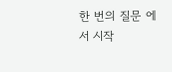한 번의 질문 에서 시작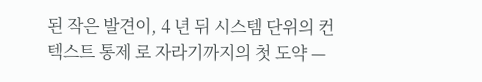된 작은 발견이, 4 년 뒤 시스템 단위의 컨텍스트 통제 로 자라기까지의 첫 도약 —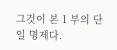그것이 본 1 부의 단일 명제다.